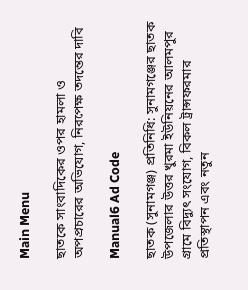Main Menu

ছাতকে সাংবাদিকের ওপর হামলা ও অপপ্রচারের অভিযোগ, নিরপেক্ষ তদন্তের দাবি

Manual6 Ad Code

ছাতক (সুনামগঞ্জ) প্রতিনিধি: সুনামগঞ্জের ছাতক উপজেলার উত্তর খুরমা ইউনিয়নের আলমপুর গ্রামে বিদ্যুৎ সংযোগ, বিকল ট্রান্সফরমার প্রতিস্থাপন এবং নতুন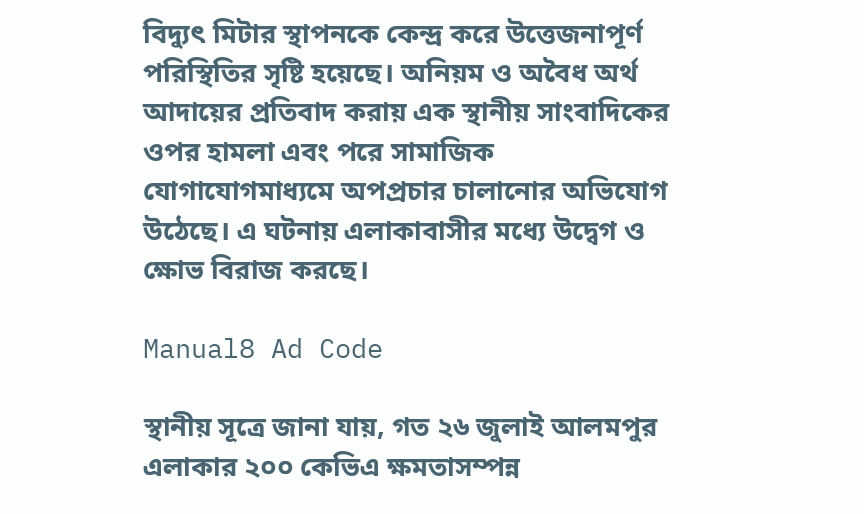বিদ্যুৎ মিটার স্থাপনকে কেন্দ্র করে উত্তেজনাপূর্ণ পরিস্থিতির সৃষ্টি হয়েছে। অনিয়ম ও অবৈধ অর্থ আদায়ের প্রতিবাদ করায় এক স্থানীয় সাংবাদিকের ওপর হামলা এবং পরে সামাজিক যোগাযোগমাধ্যমে অপপ্রচার চালানোর অভিযোগ উঠেছে। এ ঘটনায় এলাকাবাসীর মধ্যে উদ্বেগ ও ক্ষোভ বিরাজ করছে।

Manual8 Ad Code

স্থানীয় সূত্রে জানা যায়, গত ২৬ জুলাই আলমপুর এলাকার ২০০ কেভিএ ক্ষমতাসম্পন্ন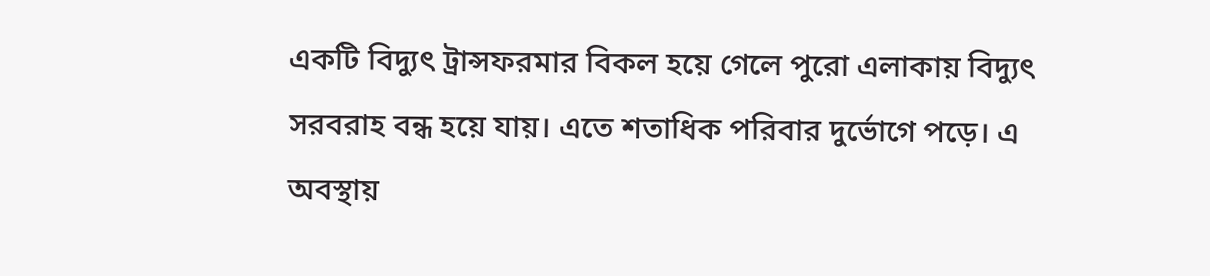একটি বিদ্যুৎ ট্রান্সফরমার বিকল হয়ে গেলে পুরো এলাকায় বিদ্যুৎ সরবরাহ বন্ধ হয়ে যায়। এতে শতাধিক পরিবার দুর্ভোগে পড়ে। এ অবস্থায়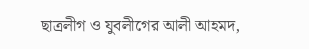ছাত্রলীগ ও যুবলী‌গের আলী আহমদ,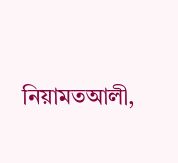নিয়ামতআলী,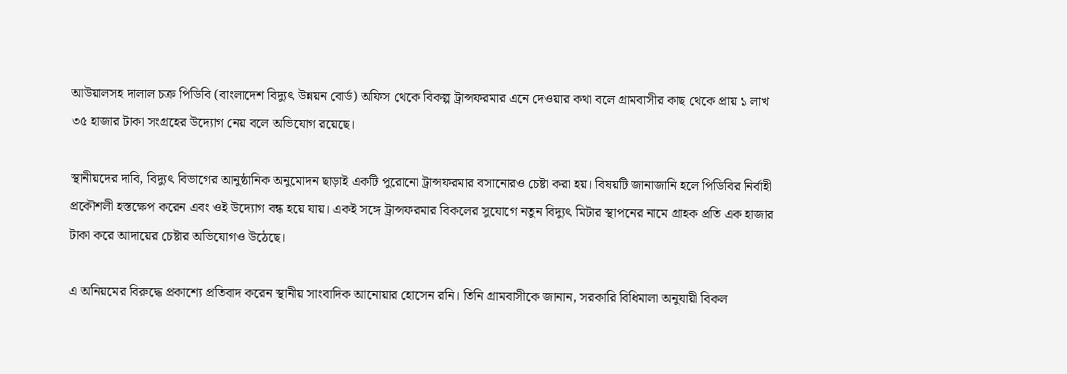আউয়ালসহ দালাল চক্র পিডিবি (বাংলাদেশ বিদ্যুৎ উন্নয়ন বোর্ড) অফিস থেকে বিকল্প ট্রান্সফরমার এনে দেওয়ার কথা বলে গ্রামবাসীর কাছ থেকে প্রায় ১ লাখ ৩৫ হাজার টাকা সংগ্রহের উদ্যোগ নেয় বলে অভিযোগ রয়েছে।

স্থানীয়দের দাবি, বিদ্যুৎ বিভাগের আনুষ্ঠানিক অনুমোদন ছাড়াই একটি পুরোনো ট্রান্সফরমার বসানোরও চেষ্টা করা হয়। বিষয়টি জানাজানি হলে পিডিবির নির্বাহী প্রকৌশলী হস্তক্ষেপ করেন এবং ওই উদ্যোগ বন্ধ হয়ে যায়। একই সঙ্গে ট্রান্সফরমার বিকলের সুযোগে নতুন বিদ্যুৎ মিটার স্থাপনের নামে গ্রাহক প্রতি এক হাজার টাকা করে আদায়ের চেষ্টার অভিযোগও উঠেছে।

এ অনিয়মের বিরুদ্ধে প্রকাশ্যে প্রতিবাদ করেন স্থানীয় সাংবাদিক আনোয়ার হোসেন রনি। তিনি গ্রামবাসীকে জানান, সরকারি বিধিমালা অনুযায়ী বিকল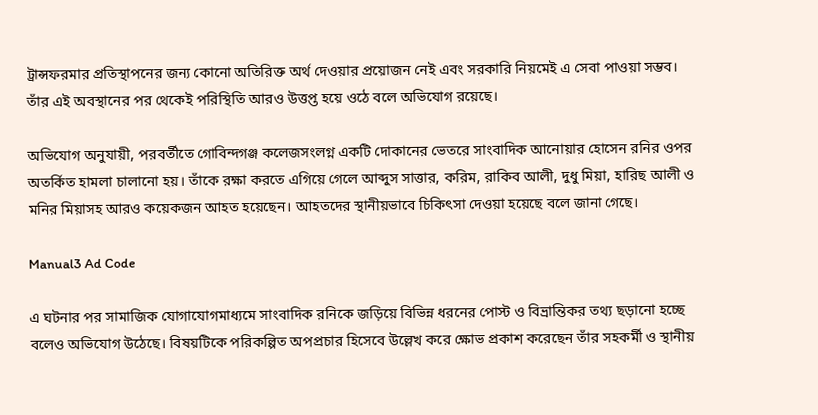ট্রান্সফরমার প্রতিস্থাপনের জন্য কোনো অতিরিক্ত অর্থ দেওয়ার প্রয়োজন নেই এবং সরকারি নিয়মেই এ সেবা পাওয়া সম্ভব। তাঁর এই অবস্থানের পর থেকেই পরিস্থিতি আরও উত্তপ্ত হয়ে ওঠে বলে অভিযোগ রয়েছে।

অভিযোগ অনুযায়ী, পরবর্তীতে গোবিন্দগঞ্জ কলেজসংলগ্ন একটি দোকানের ভেতরে সাংবাদিক আনোয়ার হোসেন রনির ওপর অতর্কিত হামলা চালানো হয়। তাঁকে রক্ষা করতে এগিয়ে গেলে আব্দুস সাত্তার, করিম, রাকিব আলী, দুধু মিয়া, হারিছ আলী ও মনির মিয়াসহ আরও কয়েকজন আহত হয়ে‌ছেন। আহতদের স্থানীয়ভাবে চিকিৎসা দেওয়া হয়েছে বলে জানা গেছে।

Manual3 Ad Code

এ ঘটনার পর সামাজিক যোগাযোগমাধ্যমে সাংবাদিক রনিকে জড়িয়ে বিভিন্ন ধরনের পোস্ট ও বিভ্রান্তিকর তথ্য ছড়ানো হচ্ছে বলেও অভিযোগ উঠেছে। বিষয়টিকে পরিকল্পিত অপপ্রচার হিসেবে উল্লেখ করে ক্ষোভ প্রকাশ করেছেন তাঁর সহকর্মী ও স্থানীয়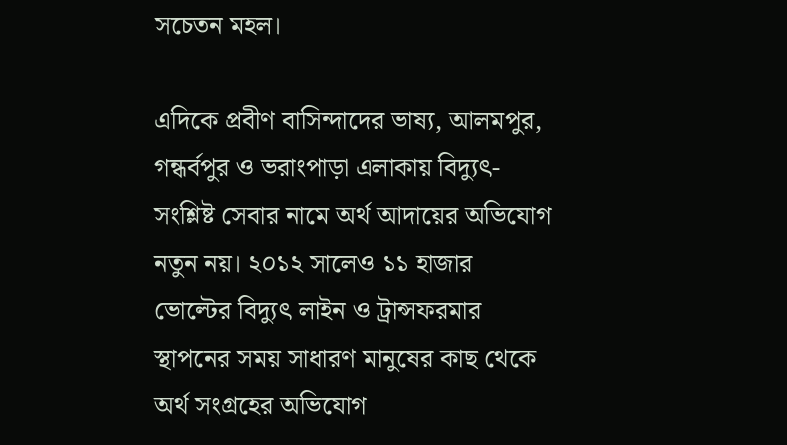সচেতন মহল।

এদিকে প্রবীণ বাসিন্দাদের ভাষ্য, আলমপুর, গন্ধর্বপুর ও ভরাংপাড়া এলাকায় বিদ্যুৎ-সংশ্লিষ্ট সেবার নামে অর্থ আদায়ের অভিযোগ নতুন নয়। ২০১২ সালেও ১১ হাজার ভোল্টের বিদ্যুৎ লাইন ও ট্রান্সফরমার স্থাপনের সময় সাধারণ মানুষের কাছ থেকে অর্থ সংগ্রহের অভিযোগ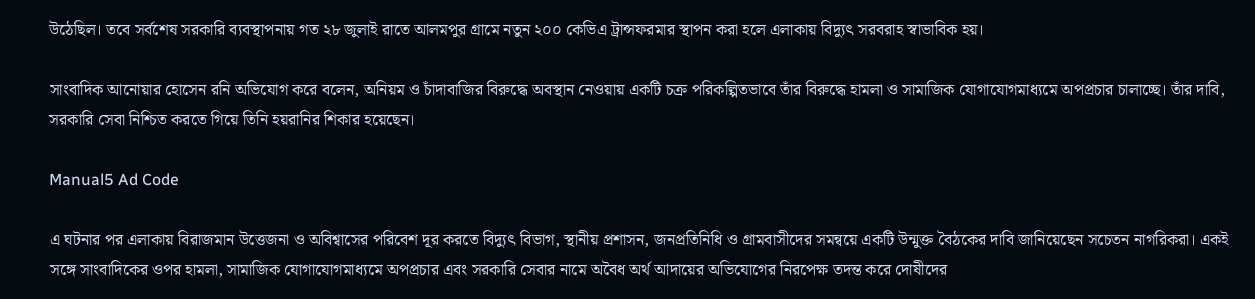উঠেছিল। তবে সর্বশেষ সরকারি ব্যবস্থাপনায় গত ২৮ জুলাই রাতে আলমপুর গ্রামে নতুন ২০০ কেভিএ ট্রান্সফরমার স্থাপন করা হলে এলাকায় বিদ্যুৎ সরবরাহ স্বাভাবিক হয়।

সাংবাদিক আনোয়ার হোসেন রনি অভিযোগ করে বলেন, অনিয়ম ও চাঁদাবাজির বিরুদ্ধে অবস্থান নেওয়ায় একটি চক্র পরিকল্পিতভাবে তাঁর বিরুদ্ধে হামলা ও সামাজিক যোগাযোগমাধ্যমে অপপ্রচার চালাচ্ছে। তাঁর দাবি, সরকারি সেবা নিশ্চিত করতে গিয়ে তিনি হয়রানির শিকার হয়েছেন।

Manual5 Ad Code

এ ঘটনার পর এলাকায় বিরাজমান উত্তেজনা ও অবিশ্বাসের পরিবেশ দূর করতে বিদ্যুৎ বিভাগ, স্থানীয় প্রশাসন, জনপ্রতিনিধি ও গ্রামবাসীদের সমন্বয়ে একটি উন্মুক্ত বৈঠকের দাবি জানিয়েছেন সচেতন নাগরিকরা। একই সঙ্গে সাংবাদিকের ওপর হামলা, সামাজিক যোগাযোগমাধ্যমে অপপ্রচার এবং সরকারি সেবার নামে অবৈধ অর্থ আদায়ের অভিযোগের নিরপেক্ষ তদন্ত করে দোষীদের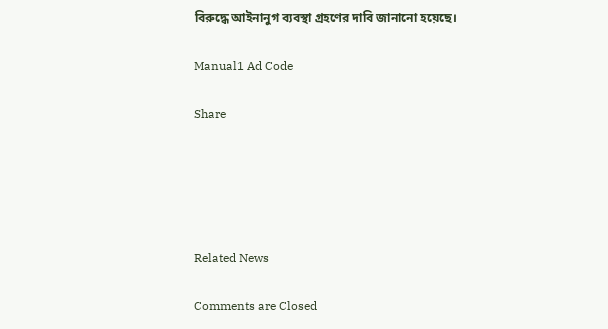বিরুদ্ধে আইনানুগ ব্যবস্থা গ্রহণের দাবি জানানো হয়েছে।

Manual1 Ad Code

Share





Related News

Comments are Closed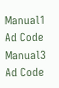Manual1 Ad Code
Manual3 Ad Code